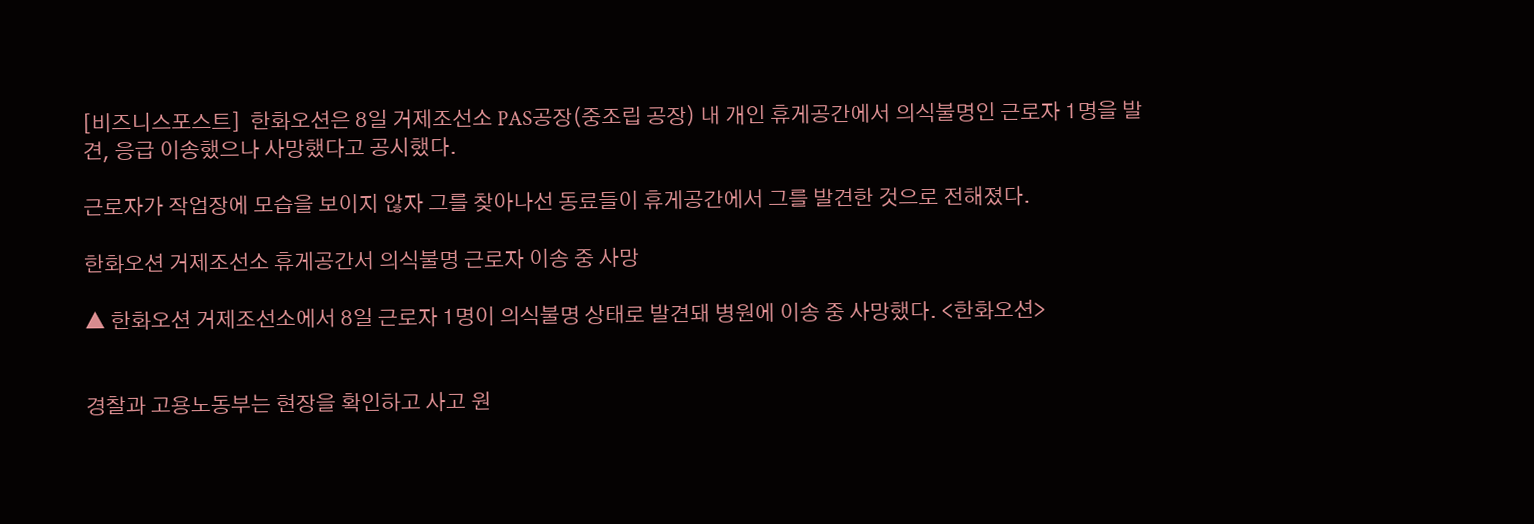[비즈니스포스트]  한화오션은 8일 거제조선소 PAS공장(중조립 공장) 내 개인 휴게공간에서 의식불명인 근로자 1명을 발견, 응급 이송했으나 사망했다고 공시했다.

근로자가 작업장에 모습을 보이지 않자 그를 찾아나선 동료들이 휴게공간에서 그를 발견한 것으로 전해졌다.

한화오션 거제조선소 휴게공간서 의식불명 근로자 이송 중 사망

▲ 한화오션 거제조선소에서 8일 근로자 1명이 의식불명 상태로 발견돼 병원에 이송 중 사망했다. <한화오션>


경찰과 고용노동부는 현장을 확인하고 사고 원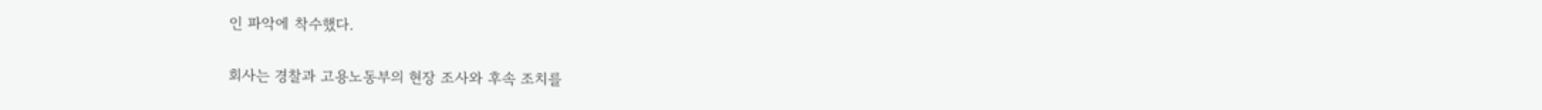인 파악에 착수했다.

회사는 경찰과 고용노동부의 현장 조사와 후속 조치를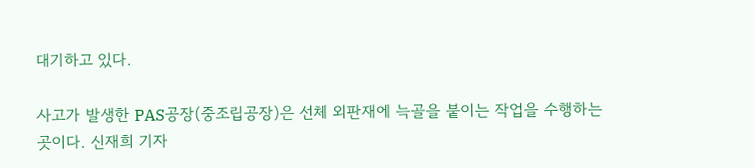대기하고 있다.

사고가 발생한 PAS공장(중조립공장)은 선체 외판재에 늑골을 붙이는 작업을 수행하는 곳이다. 신재희 기자